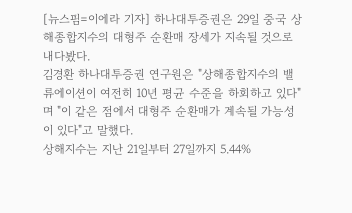[뉴스핌=이에라 기자] 하나대투증권은 29일 중국 상해종합지수의 대형주 순환매 장세가 지속될 것으로 내다봤다.
김경환 하나대투증권 연구원은 "상해종합지수의 밸류에이션이 여전히 10년 평균 수준을 하회하고 있다"며 "이 같은 점에서 대형주 순환매가 계속될 가능성이 있다"고 말했다.
상해지수는 지난 21일부터 27일까지 5.44%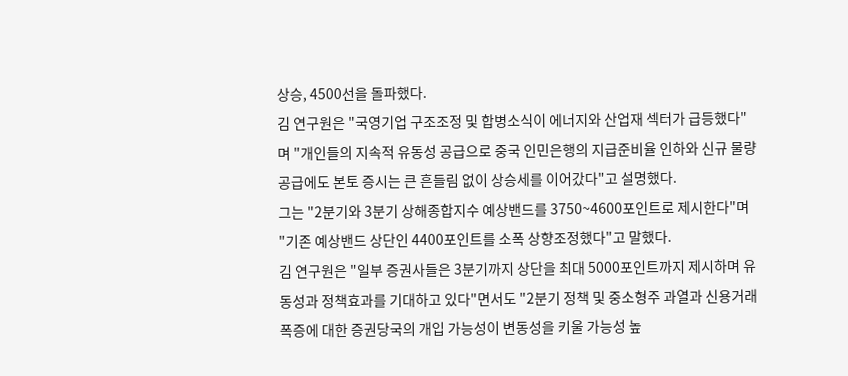상승, 4500선을 돌파했다.
김 연구원은 "국영기업 구조조정 및 합병소식이 에너지와 산업재 섹터가 급등했다"며 "개인들의 지속적 유동성 공급으로 중국 인민은행의 지급준비율 인하와 신규 물량 공급에도 본토 증시는 큰 흔들림 없이 상승세를 이어갔다"고 설명했다.
그는 "2분기와 3분기 상해종합지수 예상밴드를 3750~4600포인트로 제시한다"며 "기존 예상밴드 상단인 4400포인트를 소폭 상향조정했다"고 말했다.
김 연구원은 "일부 증권사들은 3분기까지 상단을 최대 5000포인트까지 제시하며 유동성과 정책효과를 기대하고 있다"면서도 "2분기 정책 및 중소형주 과열과 신용거래 폭증에 대한 증권당국의 개입 가능성이 변동성을 키울 가능성 높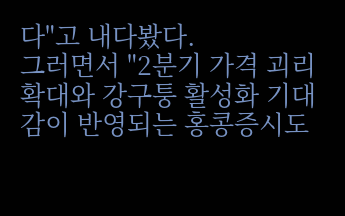다"고 내다봤다.
그러면서 "2분기 가격 괴리 확대와 강구퉁 활성화 기대감이 반영되는 홍콩증시도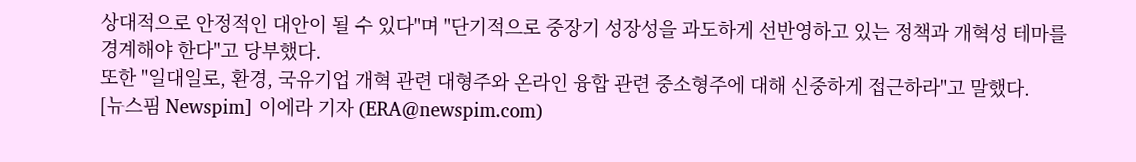상대적으로 안정적인 대안이 될 수 있다"며 "단기적으로 중장기 성장성을 과도하게 선반영하고 있는 정책과 개혁성 테마를 경계해야 한다"고 당부했다.
또한 "일대일로, 환경, 국유기업 개혁 관련 대형주와 온라인 융합 관련 중소형주에 대해 신중하게 접근하라"고 말했다.
[뉴스핌 Newspim] 이에라 기자 (ERA@newspim.com)